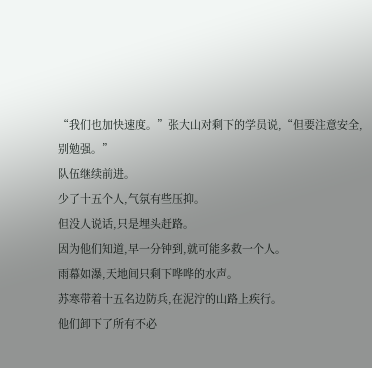“我们也加快速度。”张大山对剩下的学员说,“但要注意安全,别勉强。”
队伍继续前进。
少了十五个人,气氛有些压抑。
但没人说话,只是埋头赶路。
因为他们知道,早一分钟到,就可能多救一个人。
雨幕如瀑,天地间只剩下哗哗的水声。
苏寒带着十五名边防兵,在泥泞的山路上疾行。
他们卸下了所有不必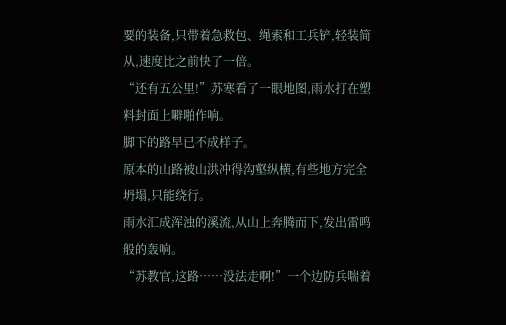要的装备,只带着急救包、绳索和工兵铲,轻装简从,速度比之前快了一倍。
“还有五公里!”苏寒看了一眼地图,雨水打在塑料封面上噼啪作响。
脚下的路早已不成样子。
原本的山路被山洪冲得沟壑纵横,有些地方完全坍塌,只能绕行。
雨水汇成浑浊的溪流,从山上奔腾而下,发出雷鸣般的轰响。
“苏教官,这路……没法走啊!”一个边防兵喘着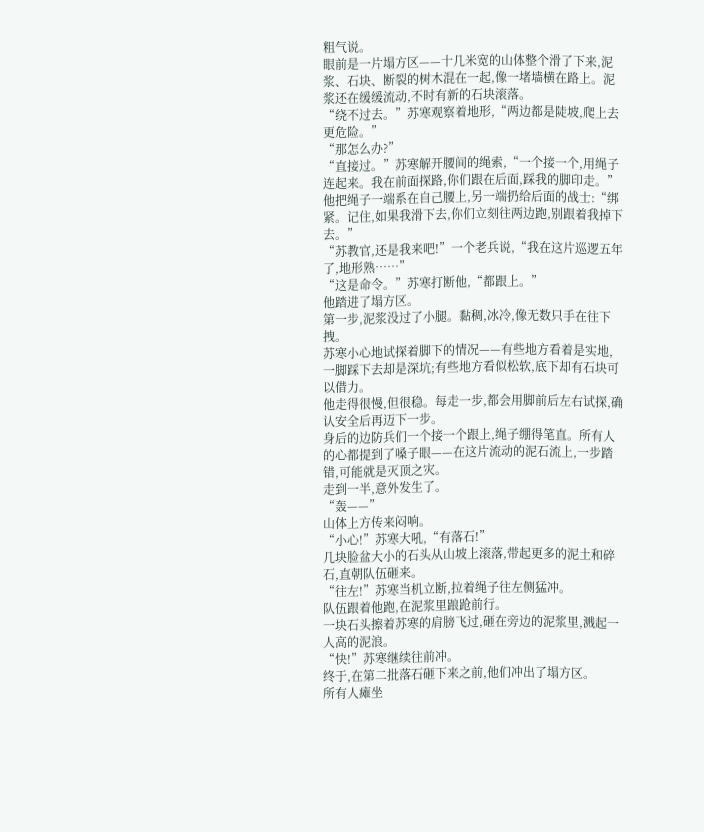粗气说。
眼前是一片塌方区——十几米宽的山体整个滑了下来,泥浆、石块、断裂的树木混在一起,像一堵墙横在路上。泥浆还在缓缓流动,不时有新的石块滚落。
“绕不过去。”苏寒观察着地形,“两边都是陡坡,爬上去更危险。”
“那怎么办?”
“直接过。”苏寒解开腰间的绳索,“一个接一个,用绳子连起来。我在前面探路,你们跟在后面,踩我的脚印走。”
他把绳子一端系在自己腰上,另一端扔给后面的战士:“绑紧。记住,如果我滑下去,你们立刻往两边跑,别跟着我掉下去。”
“苏教官,还是我来吧!”一个老兵说,“我在这片巡逻五年了,地形熟……”
“这是命令。”苏寒打断他,“都跟上。”
他踏进了塌方区。
第一步,泥浆没过了小腿。黏稠,冰冷,像无数只手在往下拽。
苏寒小心地试探着脚下的情况——有些地方看着是实地,一脚踩下去却是深坑;有些地方看似松软,底下却有石块可以借力。
他走得很慢,但很稳。每走一步,都会用脚前后左右试探,确认安全后再迈下一步。
身后的边防兵们一个接一个跟上,绳子绷得笔直。所有人的心都提到了嗓子眼——在这片流动的泥石流上,一步踏错,可能就是灭顶之灾。
走到一半,意外发生了。
“轰——”
山体上方传来闷响。
“小心!”苏寒大吼,“有落石!”
几块脸盆大小的石头从山坡上滚落,带起更多的泥土和碎石,直朝队伍砸来。
“往左!”苏寒当机立断,拉着绳子往左侧猛冲。
队伍跟着他跑,在泥浆里踉跄前行。
一块石头擦着苏寒的肩膀飞过,砸在旁边的泥浆里,溅起一人高的泥浪。
“快!”苏寒继续往前冲。
终于,在第二批落石砸下来之前,他们冲出了塌方区。
所有人瘫坐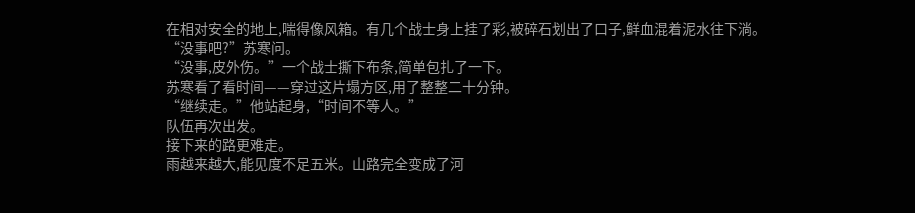在相对安全的地上,喘得像风箱。有几个战士身上挂了彩,被碎石划出了口子,鲜血混着泥水往下淌。
“没事吧?”苏寒问。
“没事,皮外伤。”一个战士撕下布条,简单包扎了一下。
苏寒看了看时间——穿过这片塌方区,用了整整二十分钟。
“继续走。”他站起身,“时间不等人。”
队伍再次出发。
接下来的路更难走。
雨越来越大,能见度不足五米。山路完全变成了河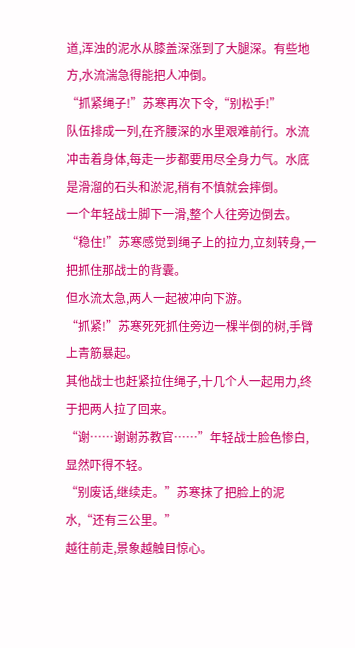道,浑浊的泥水从膝盖深涨到了大腿深。有些地方,水流湍急得能把人冲倒。
“抓紧绳子!”苏寒再次下令,“别松手!”
队伍排成一列,在齐腰深的水里艰难前行。水流冲击着身体,每走一步都要用尽全身力气。水底是滑溜的石头和淤泥,稍有不慎就会摔倒。
一个年轻战士脚下一滑,整个人往旁边倒去。
“稳住!”苏寒感觉到绳子上的拉力,立刻转身,一把抓住那战士的背囊。
但水流太急,两人一起被冲向下游。
“抓紧!”苏寒死死抓住旁边一棵半倒的树,手臂上青筋暴起。
其他战士也赶紧拉住绳子,十几个人一起用力,终于把两人拉了回来。
“谢……谢谢苏教官……”年轻战士脸色惨白,显然吓得不轻。
“别废话,继续走。”苏寒抹了把脸上的泥水,“还有三公里。”
越往前走,景象越触目惊心。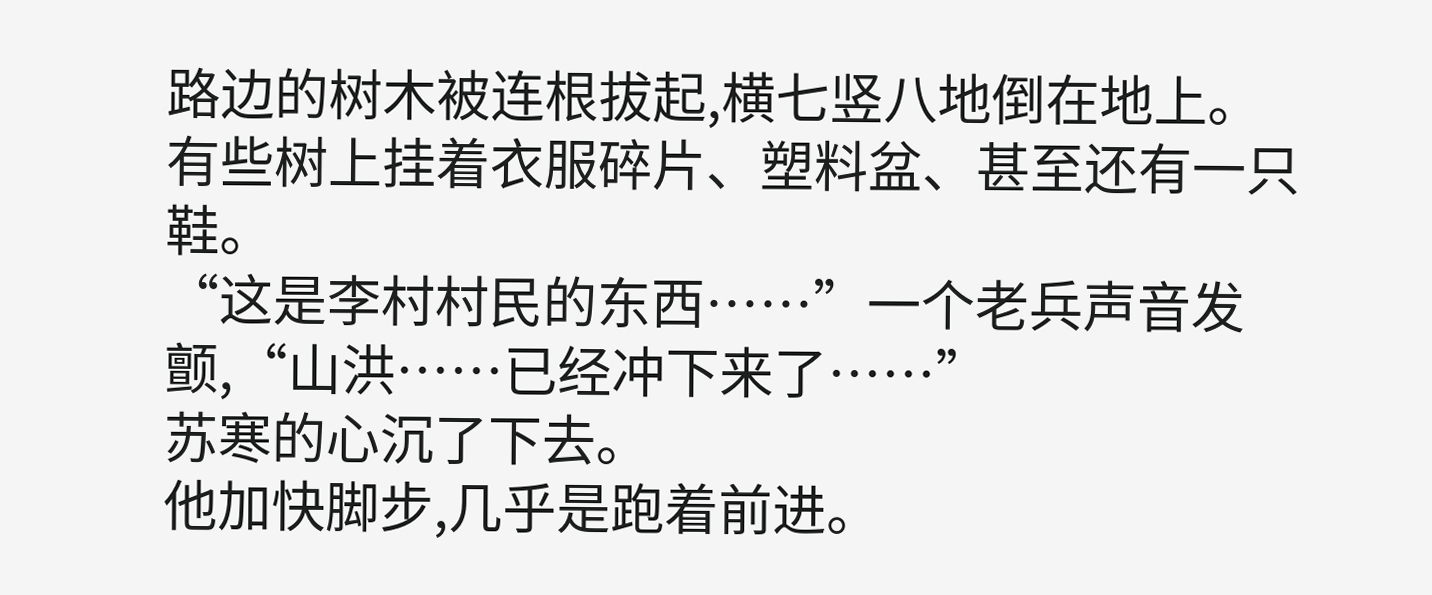路边的树木被连根拔起,横七竖八地倒在地上。有些树上挂着衣服碎片、塑料盆、甚至还有一只鞋。
“这是李村村民的东西……”一个老兵声音发颤,“山洪……已经冲下来了……”
苏寒的心沉了下去。
他加快脚步,几乎是跑着前进。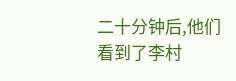二十分钟后,他们看到了李村